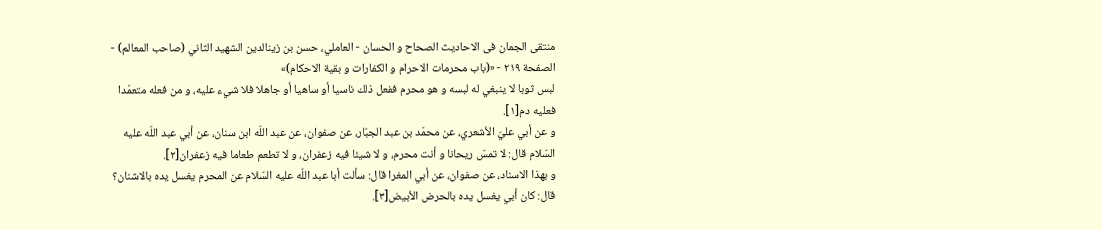منتقى الجمان فى الاحاديث الصحاح و الحسان - العاملي، حسن بن زينالدين الشهيد الثاني (صاحب المعالم) - الصفحة ٢١٩ - «(باب محرمات الاحرام و الكفارات و بقية الاحكام)»
لبس ثوبا لا ينبغي له لبسه و هو محرم ففعل ذلك ناسيا أو ساهيا أو جاهلا فلا شيء عليه، و من فعله متعمّدا فعليه دم[١].
و عن أبي عليّ الأشعري، عن محمّد بن عبد الجبّار، عن صفوان، عن عبد اللّه ابن سنان، عن أبي عبد اللّه عليه السّلام قال: لا تمسّ ريحانا و أنت محرم، و لا شيئا فيه زعفران، و لا تطعم طعاما فيه زعفران[٢].
و بهذا الاسناد، عن صفوان، عن أبي المغرا قال: سألت أبا عبد اللّه عليه السّلام عن المحرم يغسل يده بالاشنان؟ قال: كان أبي يغسل يده بالحرض الأبيض[٣].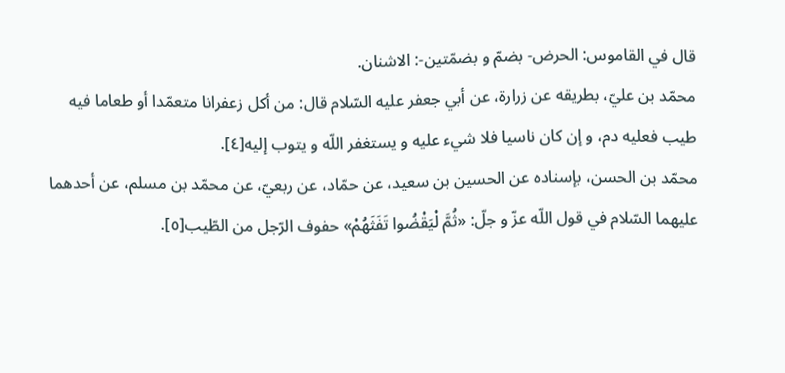قال في القاموس: الحرض- بضمّ و بضمّتين-: الاشنان.
محمّد بن عليّ، بطريقه عن زرارة، عن أبي جعفر عليه السّلام قال: من أكل زعفرانا متعمّدا أو طعاما فيه طيب فعليه دم، و إن كان ناسيا فلا شيء عليه و يستغفر اللّه و يتوب إليه[٤].
محمّد بن الحسن، بإسناده عن الحسين بن سعيد، عن حمّاد، عن ربعيّ، عن محمّد بن مسلم، عن أحدهما عليهما السّلام في قول اللّه عزّ و جلّ: «ثُمَّ لْيَقْضُوا تَفَثَهُمْ» حفوف الرّجل من الطّيب[٥].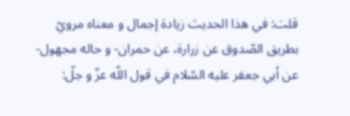قلت: في هذا الحديث زيادة إجمال و معناه مرويّ بطريق الصّدوق عن زرارة، عن حمران- و حاله مجهول- عن أبي جعفر عليه السّلام في قول اللّه عزّ و جلّ: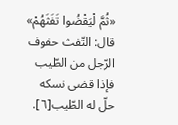«ثُمَّ لْيَقْضُوا تَفَثَهُمْ» قال: التّفث حفوف الرّجل من الطّيب فإذا قضى نسكه حلّ له الطّيب[٦].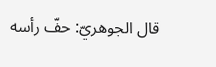قال الجوهريّ: حفّ رأسه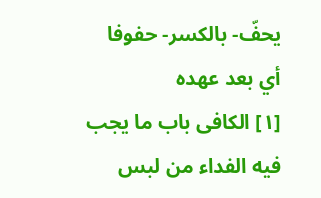يحفّ- بالكسر- حفوفا أي بعد عهده
[١] الكافى باب ما يجب فيه الفداء من لبس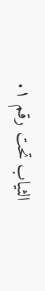الثياب تحت رقم ١.